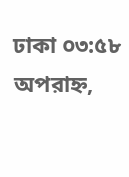ঢাকা ০৩:৫৮ অপরাহ্ন,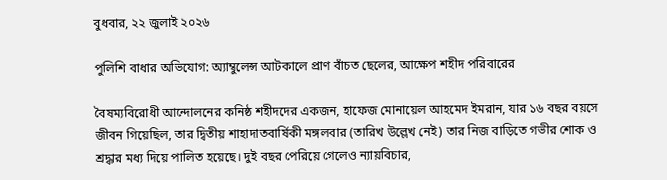বুধবার, ২২ জুলাই ২০২৬

পুলিশি বাধার অভিযোগ: অ্যাম্বুলেন্স আটকালে প্রাণ বাঁচত ছেলের, আক্ষেপ শহীদ পরিবারের

বৈষম্যবিরোধী আন্দোলনের কনিষ্ঠ শহীদদের একজন, হাফেজ মোনায়েল আহমেদ ইমরান, যার ১৬ বছর বয়সে জীবন গিয়েছিল, তার দ্বিতীয় শাহাদাতবার্ষিকী মঙ্গলবার (তারিখ উল্লেখ নেই) তার নিজ বাড়িতে গভীর শোক ও শ্রদ্ধার মধ্য দিয়ে পালিত হয়েছে। দুই বছর পেরিয়ে গেলেও ন্যায়বিচার,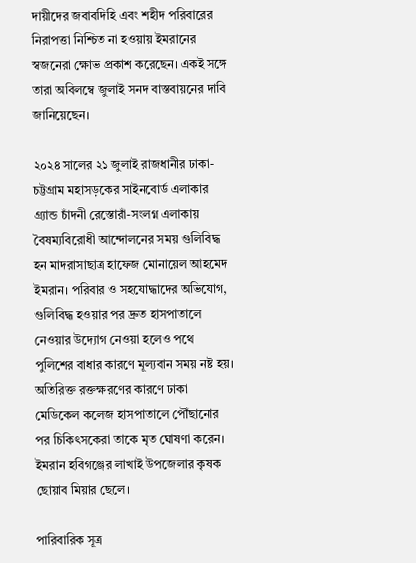দায়ীদের জবাবদিহি এবং শহীদ পরিবারের নিরাপত্তা নিশ্চিত না হওয়ায় ইমরানের স্বজনেরা ক্ষোভ প্রকাশ করেছেন। একই সঙ্গে তারা অবিলম্বে জুলাই সনদ বাস্তবায়নের দাবি জানিয়েছেন।

২০২৪ সালের ২১ জুলাই রাজধানীর ঢাকা-চট্টগ্রাম মহাসড়কের সাইনবোর্ড এলাকার গ্র্যান্ড চাঁদনী রেস্তোরাঁ-সংলগ্ন এলাকায় বৈষম্যবিরোধী আন্দোলনের সময় গুলিবিদ্ধ হন মাদরাসাছাত্র হাফেজ মোনায়েল আহমেদ ইমরান। পরিবার ও সহযোদ্ধাদের অভিযোগ, গুলিবিদ্ধ হওয়ার পর দ্রুত হাসপাতালে নেওয়ার উদ্যোগ নেওয়া হলেও পথে পুলিশের বাধার কারণে মূল্যবান সময় নষ্ট হয়। অতিরিক্ত রক্তক্ষরণের কারণে ঢাকা মেডিকেল কলেজ হাসপাতালে পৌঁছানোর পর চিকিৎসকেরা তাকে মৃত ঘোষণা করেন। ইমরান হবিগঞ্জের লাখাই উপজেলার কৃষক ছোয়াব মিয়ার ছেলে।

পারিবারিক সূত্র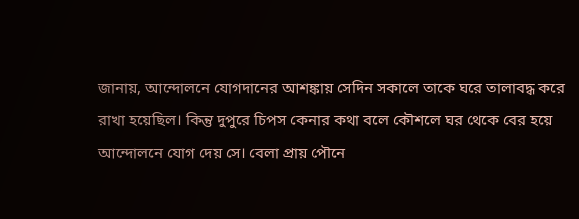জানায়, আন্দোলনে যোগদানের আশঙ্কায় সেদিন সকালে তাকে ঘরে তালাবদ্ধ করে রাখা হয়েছিল। কিন্তু দুপুরে চিপস কেনার কথা বলে কৌশলে ঘর থেকে বের হয়ে আন্দোলনে যোগ দেয় সে। বেলা প্রায় পৌনে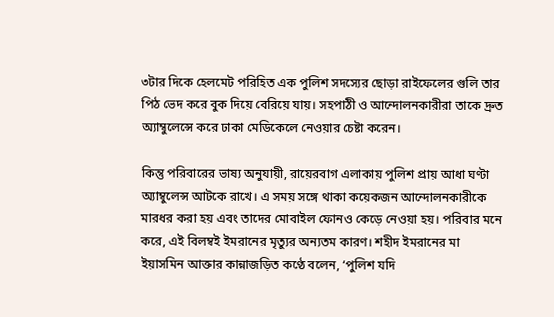৩টার দিকে হেলমেট পরিহিত এক পুলিশ সদস্যের ছোড়া রাইফেলের গুলি তার পিঠ ভেদ করে বুক দিয়ে বেরিয়ে যায়। সহপাঠী ও আন্দোলনকারীরা তাকে দ্রুত অ্যাম্বুলেন্সে করে ঢাকা মেডিকেলে নেওয়ার চেষ্টা করেন।

কিন্তু পরিবারের ভাষ্য অনুযায়ী, রায়েরবাগ এলাকায় পুলিশ প্রায় আধা ঘণ্টা অ্যাম্বুলেন্স আটকে রাখে। এ সময় সঙ্গে থাকা কয়েকজন আন্দোলনকারীকে মারধর করা হয় এবং তাদের মোবাইল ফোনও কেড়ে নেওয়া হয়। পরিবার মনে করে, এই বিলম্বই ইমরানের মৃত্যুর অন্যতম কারণ। শহীদ ইমরানের মা ইয়াসমিন আক্তার কান্নাজড়িত কণ্ঠে বলেন, ‘পুলিশ যদি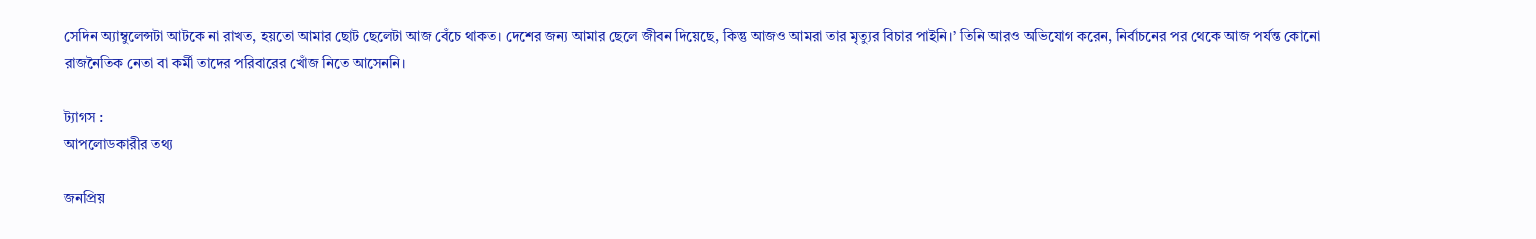সেদিন অ্যাম্বুলেন্সটা আটকে না রাখত, হয়তো আমার ছোট ছেলেটা আজ বেঁচে থাকত। দেশের জন্য আমার ছেলে জীবন দিয়েছে, কিন্তু আজও আমরা তার মৃত্যুর বিচার পাইনি।’ তিনি আরও অভিযোগ করেন, নির্বাচনের পর থেকে আজ পর্যন্ত কোনো রাজনৈতিক নেতা বা কর্মী তাদের পরিবারের খোঁজ নিতে আসেননি।

ট্যাগস :
আপলোডকারীর তথ্য

জনপ্রিয়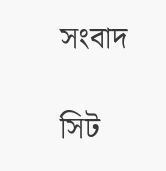সংবাদ

সিট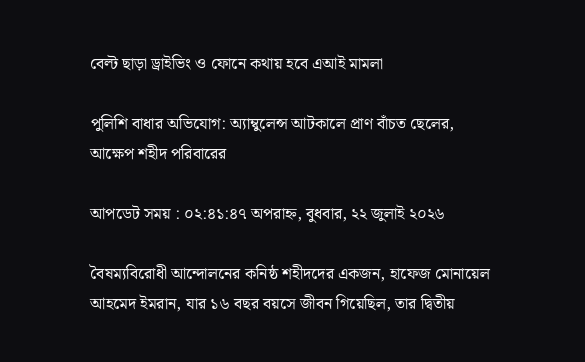বেল্ট ছাড়া ড্রাইভিং ও ফোনে কথায় হবে এআই মামলা

পুলিশি বাধার অভিযোগ: অ্যাম্বুলেন্স আটকালে প্রাণ বাঁচত ছেলের, আক্ষেপ শহীদ পরিবারের

আপডেট সময় : ০২:৪১:৪৭ অপরাহ্ন, বুধবার, ২২ জুলাই ২০২৬

বৈষম্যবিরোধী আন্দোলনের কনিষ্ঠ শহীদদের একজন, হাফেজ মোনায়েল আহমেদ ইমরান, যার ১৬ বছর বয়সে জীবন গিয়েছিল, তার দ্বিতীয়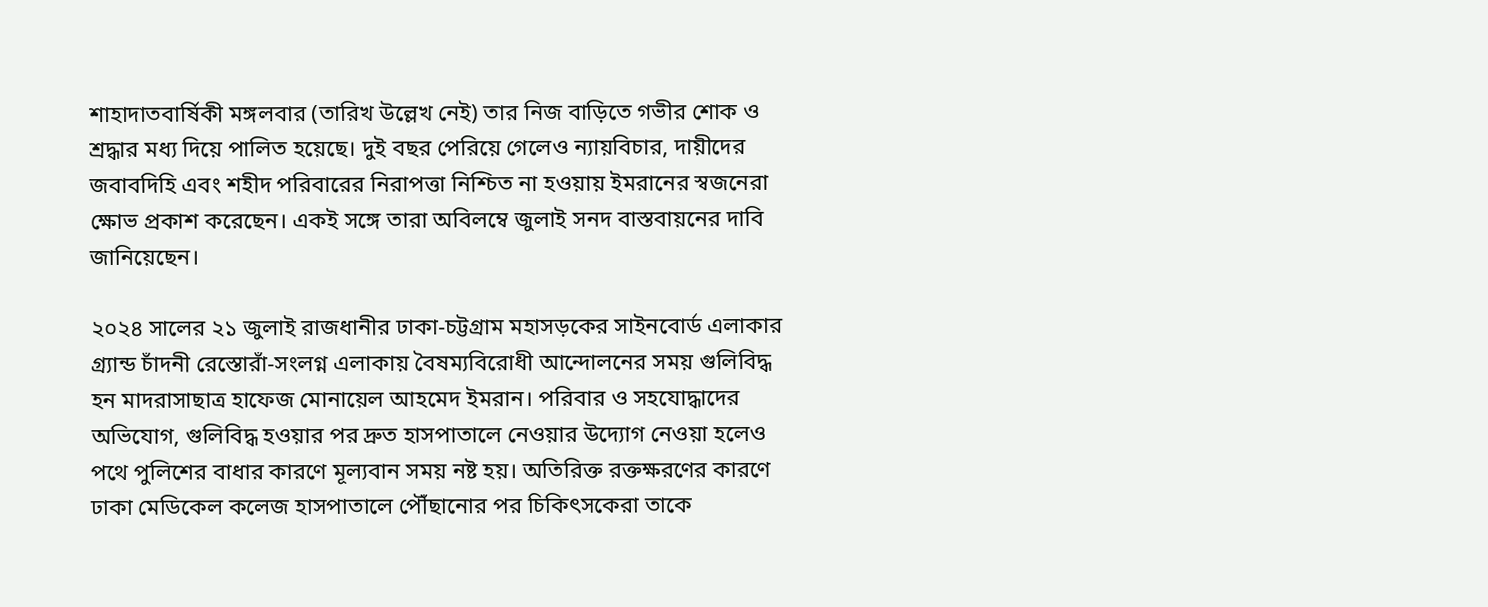শাহাদাতবার্ষিকী মঙ্গলবার (তারিখ উল্লেখ নেই) তার নিজ বাড়িতে গভীর শোক ও শ্রদ্ধার মধ্য দিয়ে পালিত হয়েছে। দুই বছর পেরিয়ে গেলেও ন্যায়বিচার, দায়ীদের জবাবদিহি এবং শহীদ পরিবারের নিরাপত্তা নিশ্চিত না হওয়ায় ইমরানের স্বজনেরা ক্ষোভ প্রকাশ করেছেন। একই সঙ্গে তারা অবিলম্বে জুলাই সনদ বাস্তবায়নের দাবি জানিয়েছেন।

২০২৪ সালের ২১ জুলাই রাজধানীর ঢাকা-চট্টগ্রাম মহাসড়কের সাইনবোর্ড এলাকার গ্র্যান্ড চাঁদনী রেস্তোরাঁ-সংলগ্ন এলাকায় বৈষম্যবিরোধী আন্দোলনের সময় গুলিবিদ্ধ হন মাদরাসাছাত্র হাফেজ মোনায়েল আহমেদ ইমরান। পরিবার ও সহযোদ্ধাদের অভিযোগ, গুলিবিদ্ধ হওয়ার পর দ্রুত হাসপাতালে নেওয়ার উদ্যোগ নেওয়া হলেও পথে পুলিশের বাধার কারণে মূল্যবান সময় নষ্ট হয়। অতিরিক্ত রক্তক্ষরণের কারণে ঢাকা মেডিকেল কলেজ হাসপাতালে পৌঁছানোর পর চিকিৎসকেরা তাকে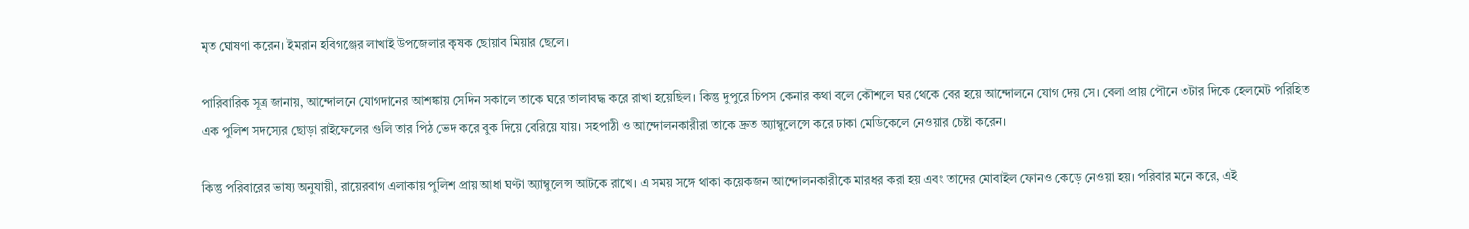মৃত ঘোষণা করেন। ইমরান হবিগঞ্জের লাখাই উপজেলার কৃষক ছোয়াব মিয়ার ছেলে।

পারিবারিক সূত্র জানায়, আন্দোলনে যোগদানের আশঙ্কায় সেদিন সকালে তাকে ঘরে তালাবদ্ধ করে রাখা হয়েছিল। কিন্তু দুপুরে চিপস কেনার কথা বলে কৌশলে ঘর থেকে বের হয়ে আন্দোলনে যোগ দেয় সে। বেলা প্রায় পৌনে ৩টার দিকে হেলমেট পরিহিত এক পুলিশ সদস্যের ছোড়া রাইফেলের গুলি তার পিঠ ভেদ করে বুক দিয়ে বেরিয়ে যায়। সহপাঠী ও আন্দোলনকারীরা তাকে দ্রুত অ্যাম্বুলেন্সে করে ঢাকা মেডিকেলে নেওয়ার চেষ্টা করেন।

কিন্তু পরিবারের ভাষ্য অনুযায়ী, রায়েরবাগ এলাকায় পুলিশ প্রায় আধা ঘণ্টা অ্যাম্বুলেন্স আটকে রাখে। এ সময় সঙ্গে থাকা কয়েকজন আন্দোলনকারীকে মারধর করা হয় এবং তাদের মোবাইল ফোনও কেড়ে নেওয়া হয়। পরিবার মনে করে, এই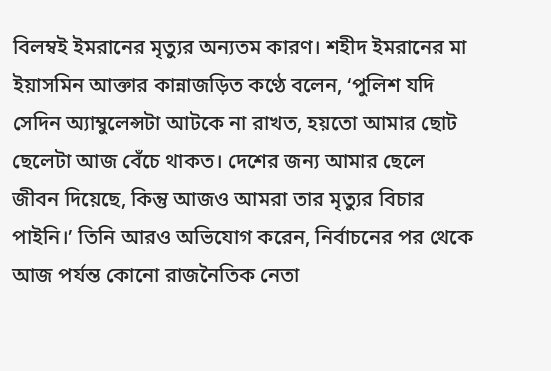বিলম্বই ইমরানের মৃত্যুর অন্যতম কারণ। শহীদ ইমরানের মা ইয়াসমিন আক্তার কান্নাজড়িত কণ্ঠে বলেন, ‘পুলিশ যদি সেদিন অ্যাম্বুলেন্সটা আটকে না রাখত, হয়তো আমার ছোট ছেলেটা আজ বেঁচে থাকত। দেশের জন্য আমার ছেলে জীবন দিয়েছে, কিন্তু আজও আমরা তার মৃত্যুর বিচার পাইনি।’ তিনি আরও অভিযোগ করেন, নির্বাচনের পর থেকে আজ পর্যন্ত কোনো রাজনৈতিক নেতা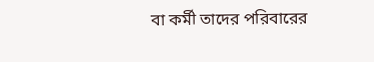বা কর্মী তাদের পরিবারের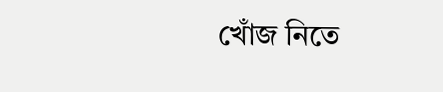খোঁজ নিতে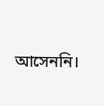আসেননি।